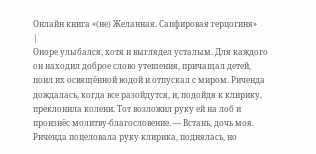Онлайн книга «(не) Желанная. Сапфировая герцогиня»
|
Оноре улыбался, хотя и выглядел усталым. Для каждого он находил доброе слово утешения, причащал детей, поил их освящённой водой и отпускал с миром. Риченда дождалась, когда все разойдутся, и, подойдя к клирику, преклонила колени. Тот возложил руку ей на лоб и произнёс молитву-благословение. — Встань, дочь моя. Риченда поцеловала руку клирика, поднялась, но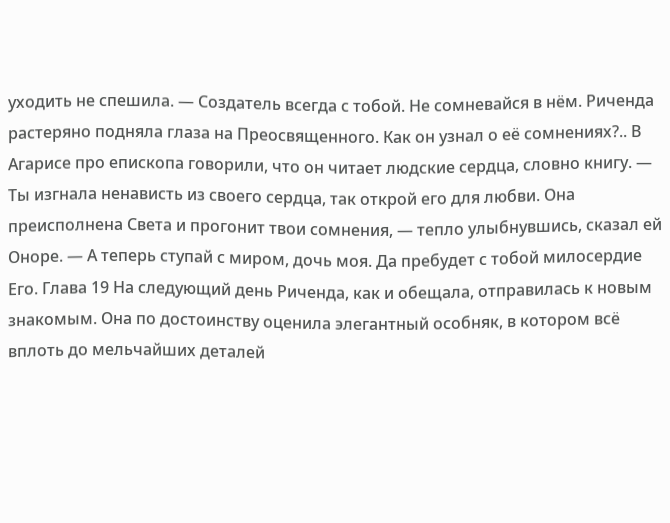уходить не спешила. — Создатель всегда с тобой. Не сомневайся в нём. Риченда растеряно подняла глаза на Преосвященного. Как он узнал о её сомнениях?.. В Агарисе про епископа говорили, что он читает людские сердца, словно книгу. — Ты изгнала ненависть из своего сердца, так открой его для любви. Она преисполнена Света и прогонит твои сомнения, — тепло улыбнувшись, сказал ей Оноре. — А теперь ступай с миром, дочь моя. Да пребудет с тобой милосердие Его. Глава 19 На следующий день Риченда, как и обещала, отправилась к новым знакомым. Она по достоинству оценила элегантный особняк, в котором всё вплоть до мельчайших деталей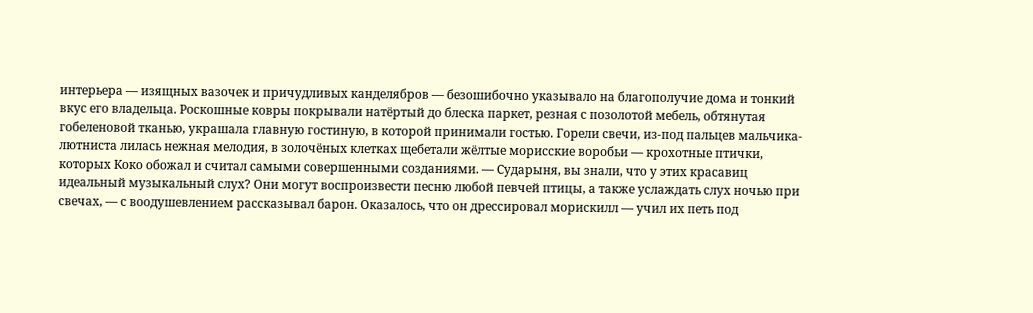интерьера — изящных вазочек и причудливых канделябров — безошибочно указывало на благополучие дома и тонкий вкус его владельца. Роскошные ковры покрывали натёртый до блеска паркет, резная с позолотой мебель, обтянутая гобеленовой тканью, украшала главную гостиную, в которой принимали гостью. Горели свечи, из-под пальцев мальчика-лютниста лилась нежная мелодия, в золочёных клетках щебетали жёлтые морисские воробьи — крохотные птички, которых Коко обожал и считал самыми совершенными созданиями. — Сударыня, вы знали, что у этих красавиц идеальный музыкальный слух? Они могут воспроизвести песню любой певчей птицы, а также услаждать слух ночью при свечах, — с воодушевлением рассказывал барон. Оказалось, что он дрессировал морискилл — учил их петь под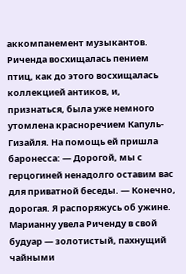аккомпанемент музыкантов. Риченда восхищалась пением птиц, как до этого восхищалась коллекцией антиков, и, признаться, была уже немного утомлена красноречием Капуль-Гизайля. На помощь ей пришла баронесса: — Дорогой, мы с герцогиней ненадолго оставим вас для приватной беседы. — Конечно, дорогая. Я распоряжусь об ужине. Марианну увела Риченду в свой будуар — золотистый, пахнущий чайными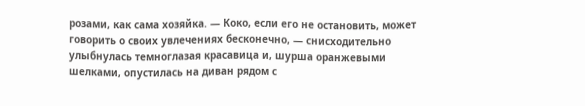розами, как сама хозяйка. — Коко, если его не остановить, может говорить о своих увлечениях бесконечно, — снисходительно улыбнулась темноглазая красавица и, шурша оранжевыми шелками, опустилась на диван рядом с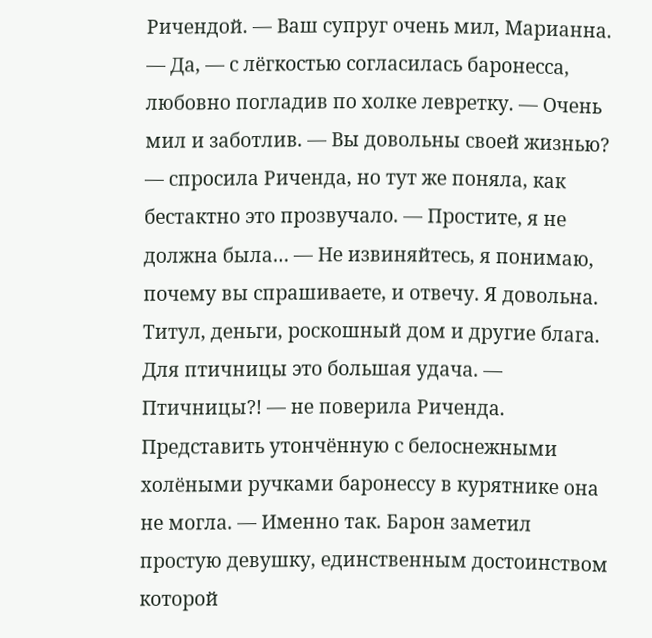Ричендой. — Ваш супруг очень мил, Марианна. — Да, — с лёгкостью согласилась баронесса, любовно погладив по холке левретку. — Очень мил и заботлив. — Вы довольны своей жизнью? — спросила Риченда, но тут же поняла, как бестактно это прозвучало. — Простите, я не должна была… — Не извиняйтесь, я понимаю, почему вы спрашиваете, и отвечу. Я довольна. Титул, деньги, роскошный дом и другие блага. Для птичницы это большая удача. — Птичницы?! — не поверила Риченда. Представить утончённую с белоснежными холёными ручками баронессу в курятнике она не могла. — Именно так. Барон заметил простую девушку, единственным достоинством которой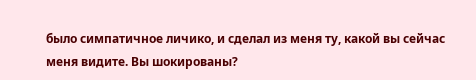было симпатичное личико, и сделал из меня ту, какой вы сейчас меня видите. Вы шокированы?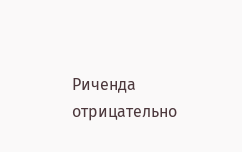Риченда отрицательно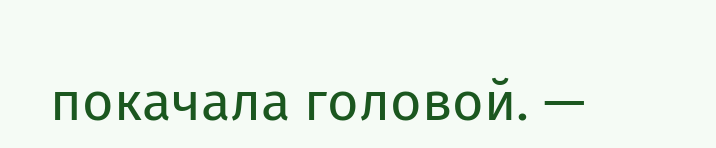покачала головой. —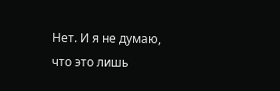Нет. И я не думаю, что это лишь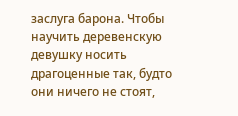заслуга барона. Чтобы научить деревенскую девушку носить драгоценные так, будто они ничего не стоят,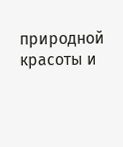природной красоты и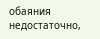обаяния недостаточно,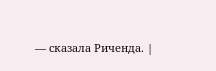— сказала Риченда. |